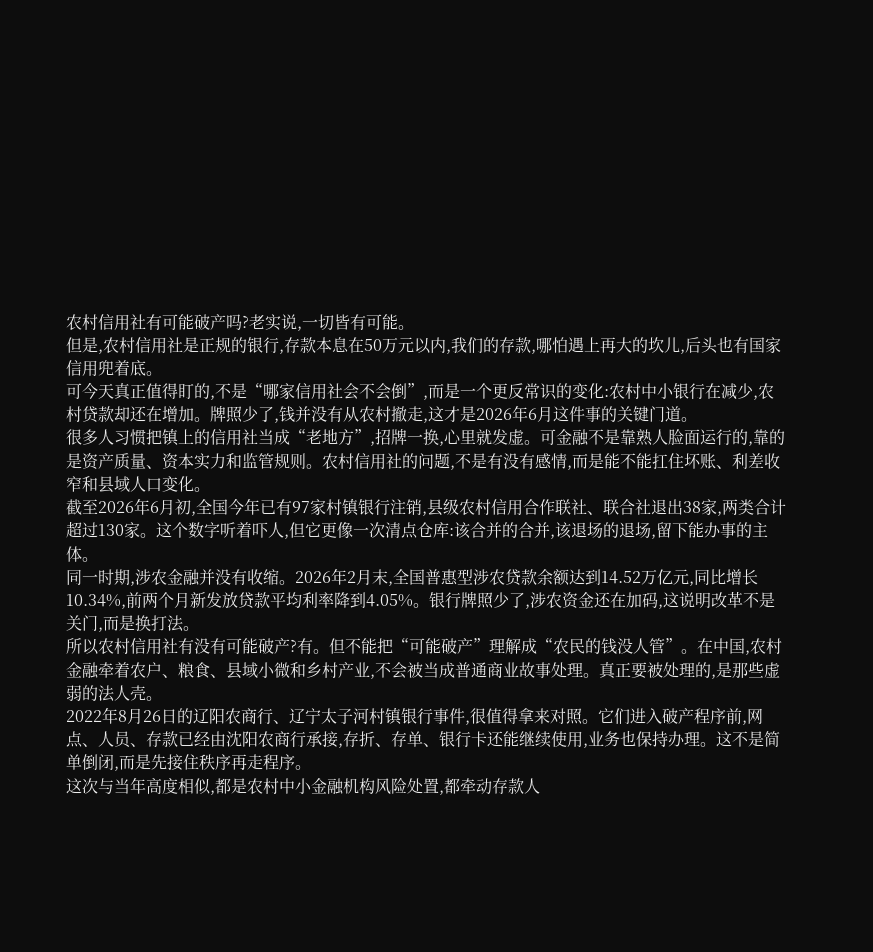农村信用社有可能破产吗?老实说,一切皆有可能。
但是,农村信用社是正规的银行,存款本息在50万元以内,我们的存款,哪怕遇上再大的坎儿,后头也有国家信用兜着底。
可今天真正值得盯的,不是“哪家信用社会不会倒”,而是一个更反常识的变化:农村中小银行在减少,农村贷款却还在增加。牌照少了,钱并没有从农村撤走,这才是2026年6月这件事的关键门道。
很多人习惯把镇上的信用社当成“老地方”,招牌一换,心里就发虚。可金融不是靠熟人脸面运行的,靠的是资产质量、资本实力和监管规则。农村信用社的问题,不是有没有感情,而是能不能扛住坏账、利差收窄和县域人口变化。
截至2026年6月初,全国今年已有97家村镇银行注销,县级农村信用合作联社、联合社退出38家,两类合计超过130家。这个数字听着吓人,但它更像一次清点仓库:该合并的合并,该退场的退场,留下能办事的主体。
同一时期,涉农金融并没有收缩。2026年2月末,全国普惠型涉农贷款余额达到14.52万亿元,同比增长10.34%,前两个月新发放贷款平均利率降到4.05%。银行牌照少了,涉农资金还在加码,这说明改革不是关门,而是换打法。
所以农村信用社有没有可能破产?有。但不能把“可能破产”理解成“农民的钱没人管”。在中国,农村金融牵着农户、粮食、县域小微和乡村产业,不会被当成普通商业故事处理。真正要被处理的,是那些虚弱的法人壳。
2022年8月26日的辽阳农商行、辽宁太子河村镇银行事件,很值得拿来对照。它们进入破产程序前,网点、人员、存款已经由沈阳农商行承接,存折、存单、银行卡还能继续使用,业务也保持办理。这不是简单倒闭,而是先接住秩序再走程序。
这次与当年高度相似,都是农村中小金融机构风险处置,都牵动存款人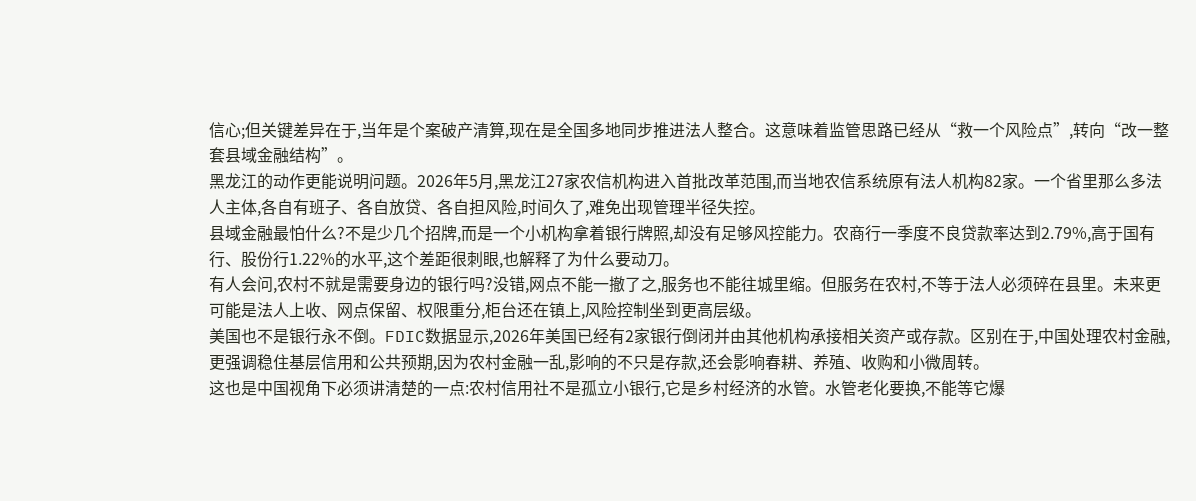信心;但关键差异在于,当年是个案破产清算,现在是全国多地同步推进法人整合。这意味着监管思路已经从“救一个风险点”,转向“改一整套县域金融结构”。
黑龙江的动作更能说明问题。2026年5月,黑龙江27家农信机构进入首批改革范围,而当地农信系统原有法人机构82家。一个省里那么多法人主体,各自有班子、各自放贷、各自担风险,时间久了,难免出现管理半径失控。
县域金融最怕什么?不是少几个招牌,而是一个小机构拿着银行牌照,却没有足够风控能力。农商行一季度不良贷款率达到2.79%,高于国有行、股份行1.22%的水平,这个差距很刺眼,也解释了为什么要动刀。
有人会问,农村不就是需要身边的银行吗?没错,网点不能一撤了之,服务也不能往城里缩。但服务在农村,不等于法人必须碎在县里。未来更可能是法人上收、网点保留、权限重分,柜台还在镇上,风险控制坐到更高层级。
美国也不是银行永不倒。FDIC数据显示,2026年美国已经有2家银行倒闭并由其他机构承接相关资产或存款。区别在于,中国处理农村金融,更强调稳住基层信用和公共预期,因为农村金融一乱,影响的不只是存款,还会影响春耕、养殖、收购和小微周转。
这也是中国视角下必须讲清楚的一点:农村信用社不是孤立小银行,它是乡村经济的水管。水管老化要换,不能等它爆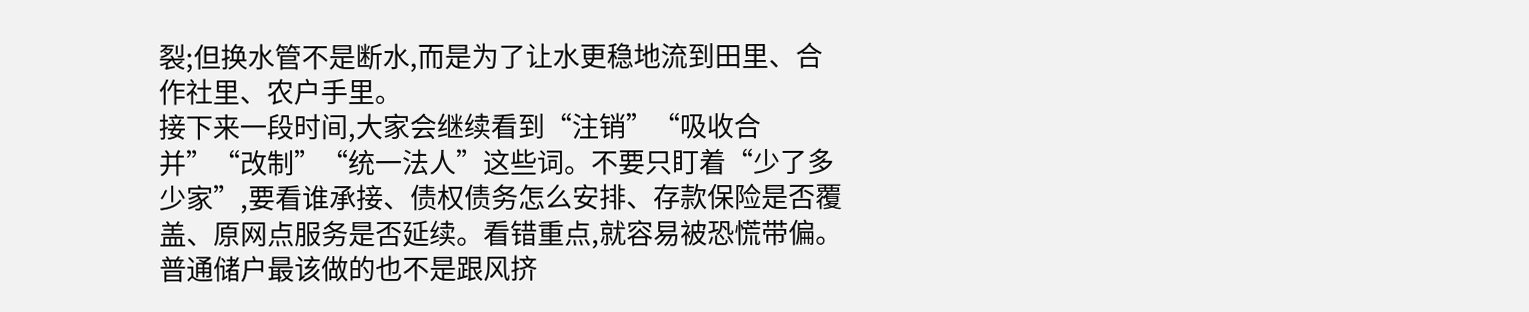裂;但换水管不是断水,而是为了让水更稳地流到田里、合作社里、农户手里。
接下来一段时间,大家会继续看到“注销”“吸收合并”“改制”“统一法人”这些词。不要只盯着“少了多少家”,要看谁承接、债权债务怎么安排、存款保险是否覆盖、原网点服务是否延续。看错重点,就容易被恐慌带偏。
普通储户最该做的也不是跟风挤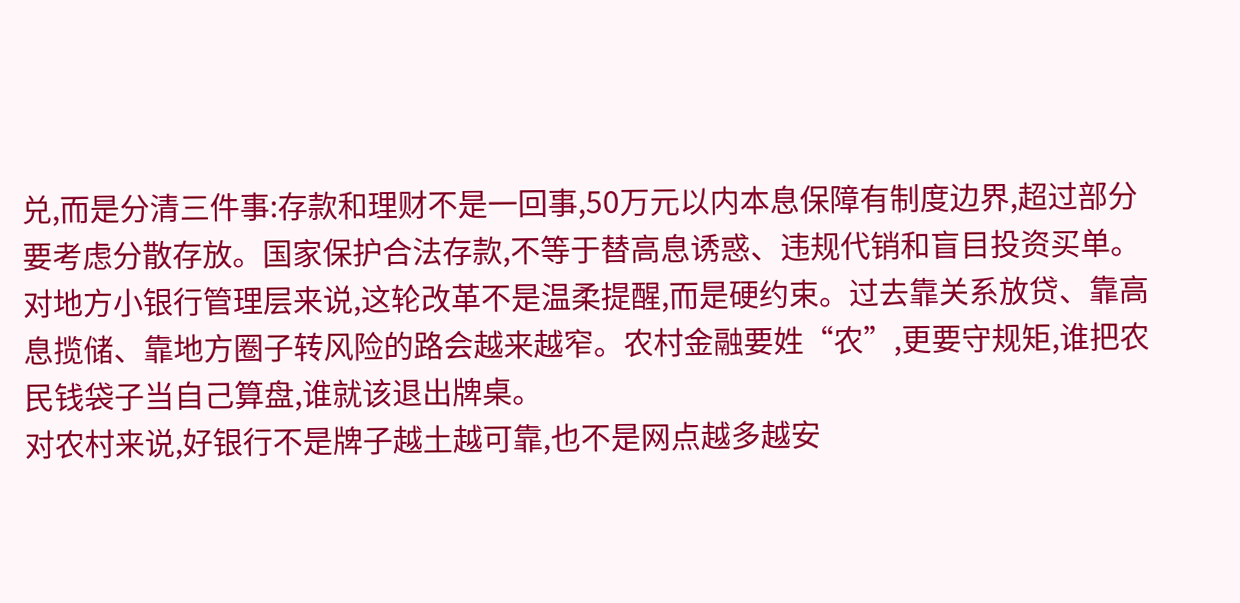兑,而是分清三件事:存款和理财不是一回事,50万元以内本息保障有制度边界,超过部分要考虑分散存放。国家保护合法存款,不等于替高息诱惑、违规代销和盲目投资买单。
对地方小银行管理层来说,这轮改革不是温柔提醒,而是硬约束。过去靠关系放贷、靠高息揽储、靠地方圈子转风险的路会越来越窄。农村金融要姓“农”,更要守规矩,谁把农民钱袋子当自己算盘,谁就该退出牌桌。
对农村来说,好银行不是牌子越土越可靠,也不是网点越多越安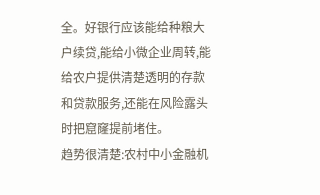全。好银行应该能给种粮大户续贷,能给小微企业周转,能给农户提供清楚透明的存款和贷款服务,还能在风险露头时把窟窿提前堵住。
趋势很清楚:农村中小金融机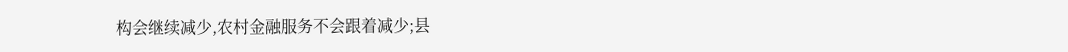构会继续减少,农村金融服务不会跟着减少;县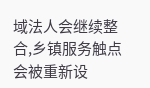域法人会继续整合,乡镇服务触点会被重新设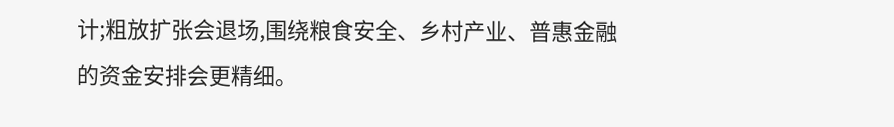计;粗放扩张会退场,围绕粮食安全、乡村产业、普惠金融的资金安排会更精细。